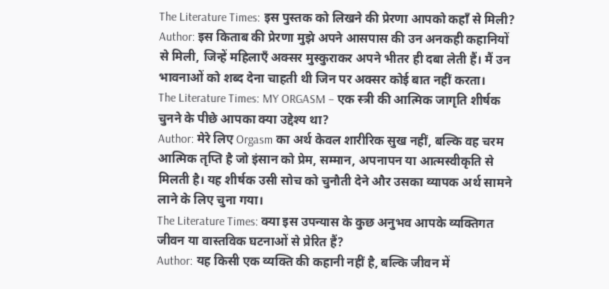The Literature Times: इस पुस्तक को लिखने की प्रेरणा आपको कहाँ से मिली?
Author: इस किताब की प्रेरणा मुझे अपने आसपास की उन अनकही कहानियों से मिली, जिन्हें महिलाएँ अक्सर मुस्कुराकर अपने भीतर ही दबा लेती हैं। मैं उन भावनाओं को शब्द देना चाहती थी जिन पर अक्सर कोई बात नहीं करता।
The Literature Times: MY ORGASM – एक स्त्री की आत्मिक जागृति शीर्षक चुनने के पीछे आपका क्या उद्देश्य था?
Author: मेरे लिए Orgasm का अर्थ केवल शारीरिक सुख नहीं, बल्कि वह चरम आत्मिक तृप्ति है जो इंसान को प्रेम, सम्मान, अपनापन या आत्मस्वीकृति से मिलती है। यह शीर्षक उसी सोच को चुनौती देने और उसका व्यापक अर्थ सामने लाने के लिए चुना गया।
The Literature Times: क्या इस उपन्यास के कुछ अनुभव आपके व्यक्तिगत जीवन या वास्तविक घटनाओं से प्रेरित हैं?
Author: यह किसी एक व्यक्ति की कहानी नहीं है, बल्कि जीवन में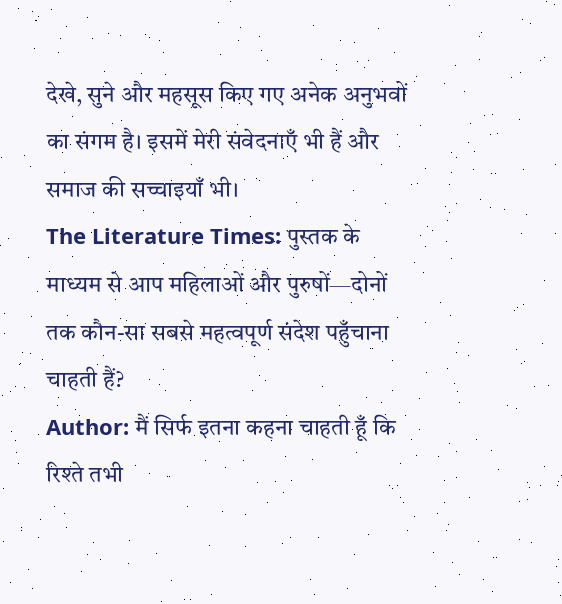देखे, सुने और महसूस किए गए अनेक अनुभवों का संगम है। इसमें मेरी संवेदनाएँ भी हैं और समाज की सच्चाइयाँ भी।
The Literature Times: पुस्तक के माध्यम से आप महिलाओं और पुरुषों—दोनों तक कौन-सा सबसे महत्वपूर्ण संदेश पहुँचाना चाहती हैं?
Author: मैं सिर्फ इतना कहना चाहती हूँ कि रिश्ते तभी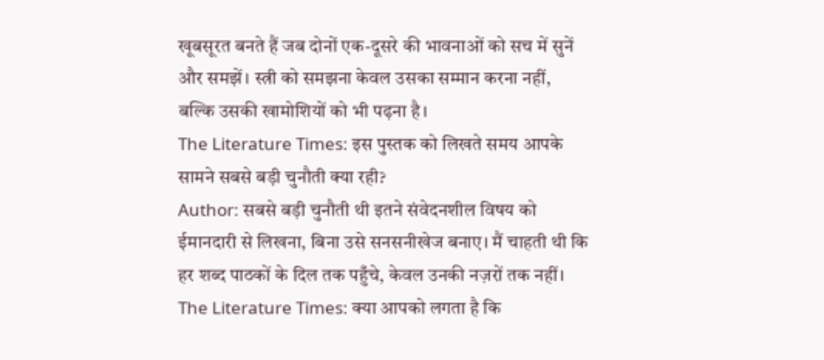खूबसूरत बनते हैं जब दोनों एक-दूसरे की भावनाओं को सच में सुनें और समझें। स्त्री को समझना केवल उसका सम्मान करना नहीं, बल्कि उसकी खामोशियों को भी पढ़ना है।
The Literature Times: इस पुस्तक को लिखते समय आपके सामने सबसे बड़ी चुनौती क्या रही?
Author: सबसे बड़ी चुनौती थी इतने संवेदनशील विषय को ईमानदारी से लिखना, बिना उसे सनसनीखेज बनाए। मैं चाहती थी कि हर शब्द पाठकों के दिल तक पहुँचे, केवल उनकी नज़रों तक नहीं।
The Literature Times: क्या आपको लगता है कि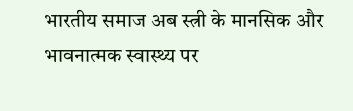भारतीय समाज अब स्त्री के मानसिक और भावनात्मक स्वास्थ्य पर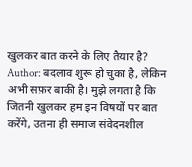खुलकर बात करने के लिए तैयार है?
Author: बदलाव शुरू हो चुका है, लेकिन अभी सफ़र बाकी है। मुझे लगता है कि जितनी खुलकर हम इन विषयों पर बात करेंगे, उतना ही समाज संवेदनशील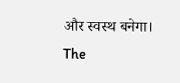और स्वस्थ बनेगा।
The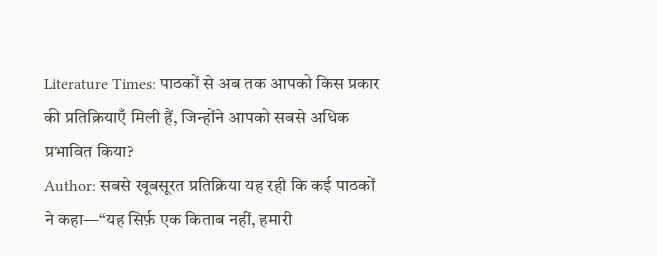Literature Times: पाठकों से अब तक आपको किस प्रकार की प्रतिक्रियाएँ मिली हैं, जिन्होंने आपको सबसे अधिक प्रभावित किया?
Author: सबसे खूबसूरत प्रतिक्रिया यह रही कि कई पाठकों ने कहा—“यह सिर्फ़ एक किताब नहीं, हमारी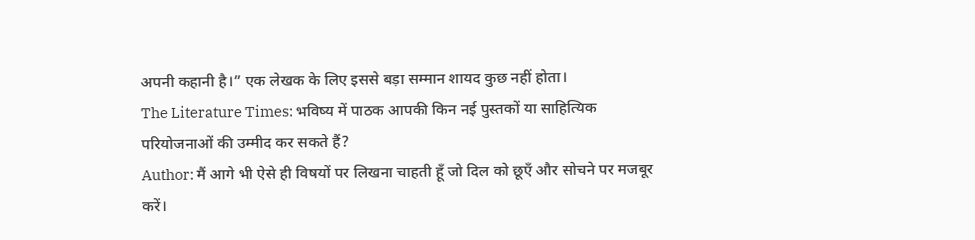अपनी कहानी है।” एक लेखक के लिए इससे बड़ा सम्मान शायद कुछ नहीं होता।
The Literature Times: भविष्य में पाठक आपकी किन नई पुस्तकों या साहित्यिक परियोजनाओं की उम्मीद कर सकते हैं?
Author: मैं आगे भी ऐसे ही विषयों पर लिखना चाहती हूँ जो दिल को छूएँ और सोचने पर मजबूर करें।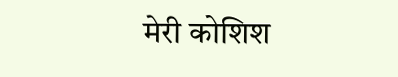मेरी कोशिश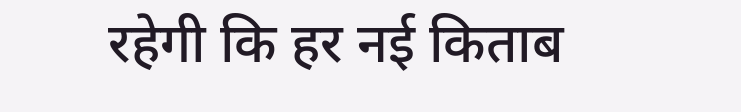रहेगी कि हर नई किताब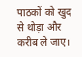पाठकों को खुद से थोड़ा और करीब ले जाए।